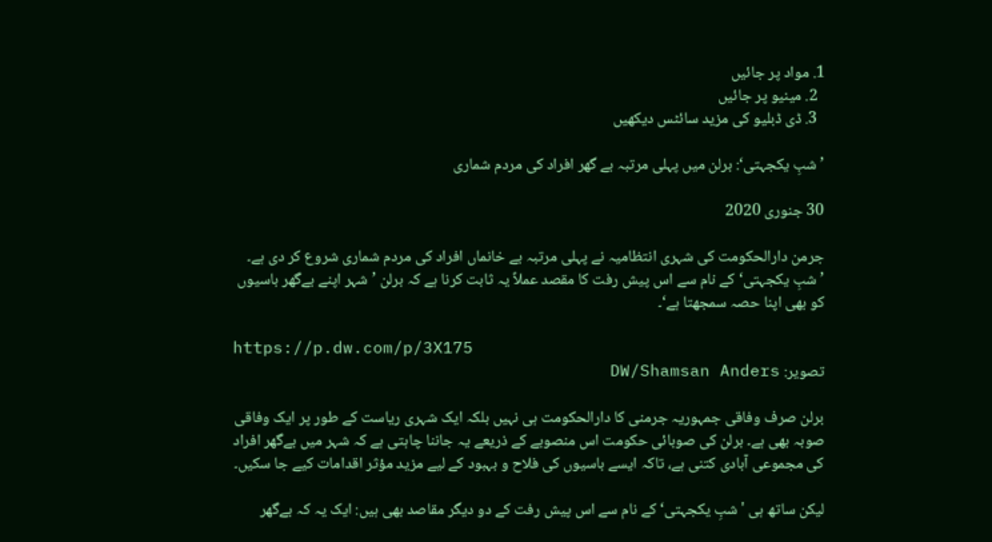1. مواد پر جائیں
  2. مینیو پر جائیں
  3. ڈی ڈبلیو کی مزید سائٹس دیکھیں

’شبِ یکجہتی‘: برلن میں پہلی مرتبہ بے گھر افراد کی مردم شماری

30 جنوری 2020

جرمن دارالحکومت کی شہری انتظامیہ نے پہلی مرتبہ بے خانماں افراد کی مردم شماری شروع کر دی ہے۔ ’شبِ یکجہتی‘ کے نام سے اس پیش رفت کا مقصد عملاً یہ ثابت کرنا ہے کہ برلن ’شہر اپنے بےگھر باسیوں کو بھی اپنا حصہ سمجھتا ہے‘۔

https://p.dw.com/p/3X175
تصویر: DW/Shamsan Anders

برلن صرف وفاقی جمہوریہ جرمنی کا دارالحکومت ہی نہیں بلکہ ایک شہری ریاست کے طور پر ایک وفاقی صوبہ بھی ہے۔ برلن کی صوبائی حکومت اس منصوبے کے ‌ذریعے یہ جاننا چاہتی ہے کہ شہر میں بےگھر افراد کی مجموعی آبادی کتنی ہے، تاکہ ایسے باسیوں کی فلاح و بہبود کے لیے مزید مؤثر اقدامات کیے جا سکیں۔

لیکن ساتھ ہی 'شبِ یکجہتی‘ کے نام سے اس پیش رفت کے دو دیگر مقاصد بھی ہیں: ایک یہ کہ بےگھر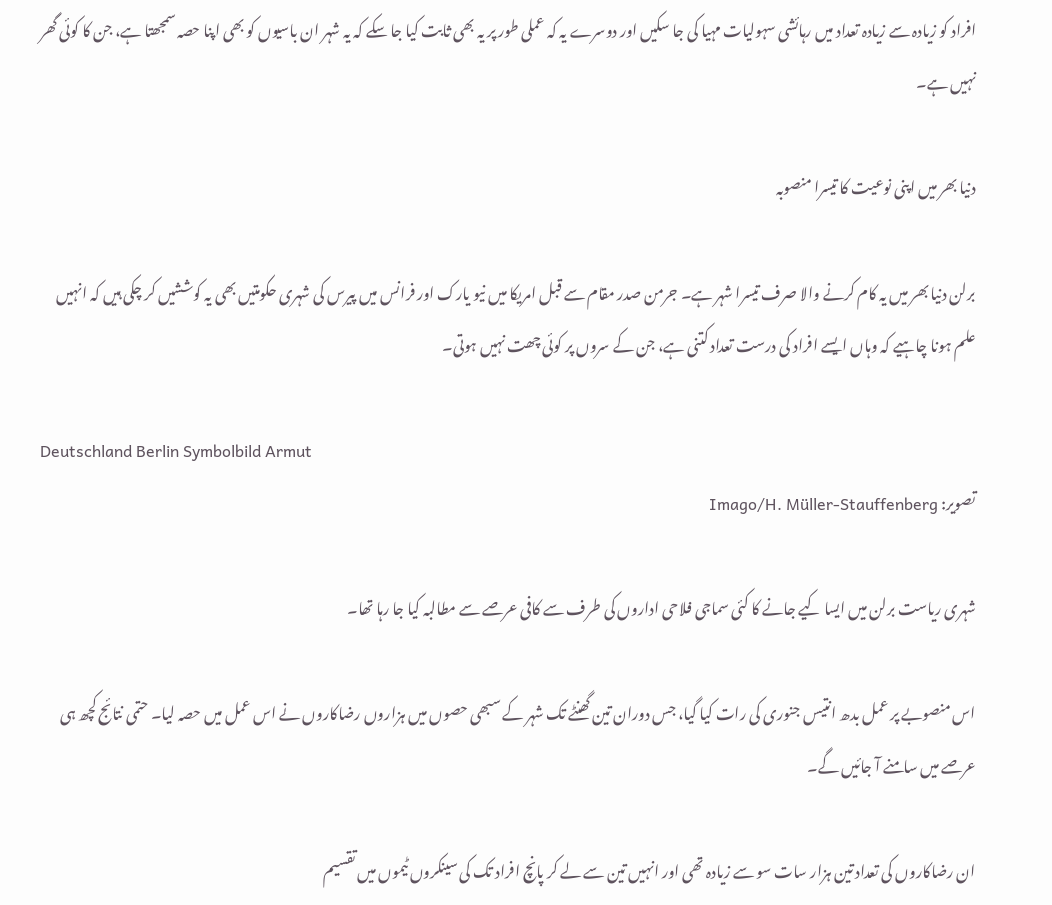افراد کو زیادہ سے زیادہ تعداد میں رہائشی سہولیات مہیا کی جا سکیں اور دوسرے یہ کہ عملی طور پر یہ بھی ثابت کیا جا سکے کہ یہ شہر ان باسیوں کو بھی اپنا حصہ سمجھتا ہے، جن کا کوئی گھر نہیں ہے۔

دنیا بھر میں اپنی نوعیت کا تیسرا منصوبہ

برلن دنیا بھر میں یہ کام کرنے والا صرف تیسرا شہر ہے۔ جرمن صدر مقام سے قبل امریکا میں نیو یارک اور فرانس میں پیرس کی شہری حکومتیں بھی یہ کوششیں کر چکی ہیں کہ انہیں علم ہونا چاہیے کہ وہاں ایسے افراد کی درست تعداد کتنی ہے، جن کے سروں پر کوئی چھت نہیں ہوتی۔

Deutschland Berlin Symbolbild Armut
تصویر: Imago/H. Müller-Stauffenberg

شہری ریاست برلن میں ایسا کیے جانے کا کئی سماجی فلاحی اداروں کی طرف سے کافی عرصے سے مطالبہ کیا جا رہا تھا۔

اس منصوبے پر عمل بدھ انتیس جنوری کی رات کیا گیا، جس دوران تین گھنٹے تک شہر کے سبھی حصوں میں ہزاروں رضاکاروں نے اس عمل میں حصہ لیا۔ حتمی نتائج کچھ ہی عرصے میں سامنے آ جائیں گے۔

ان رضاکاروں کی تعداد تین ہزار سات سو سے زیادہ تھی اور انہیں تین سے لے کر پانچ افراد تک کی سینکروں ٹیموں میں تقسیم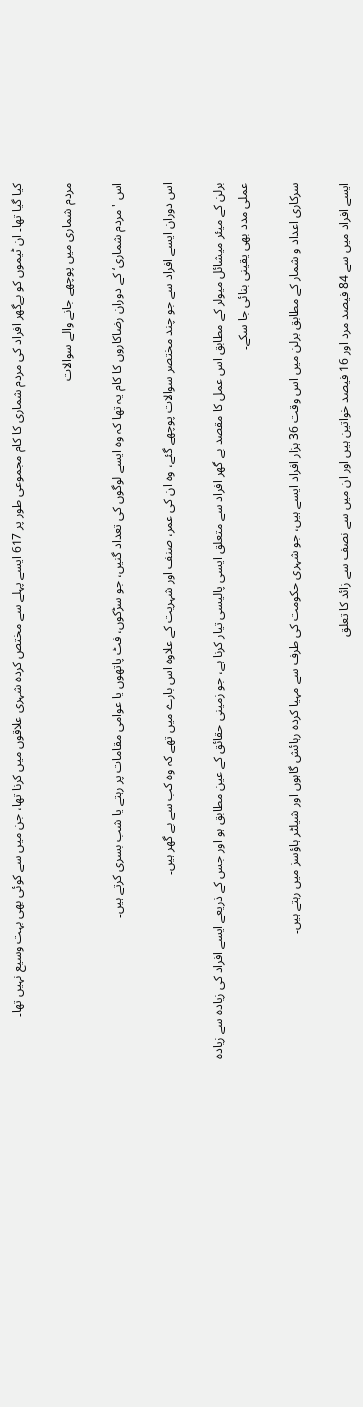کیا گیا تھا۔ ان ٹیموں کو بےگھر افراد کی مردم شماری کا کام مجموعی طور پر 617 ایسے پہلے سے مختص کردہ شہری علاقوں میں کرنا تھا، جن میں سے کوئی بھی بہت وسیع نہیں تھا۔

مردم شماری میں پوچھے جانے والے سوالات

اس 'مردم شماری‘ کے دوران رضاکاروں کا کام یہ تھا کہ وہ ایسے لوگوں کی تعداد گنیں، جو سڑکوں، فٹ پاتھوں یا عوامی مقامات پر رہتے یا شب بسری کرتے ہیں۔

اس دوران ایسے افراد سے جو چند مختصر سوالات پوچھے گئے، وہ ان کی عمر، صنف اور شہریت کے علاوہ اس بارے میں تھے کہ وہ کب سے بے گھر ہیں۔

برلن کے میئر میشائل میولر کے مطابق اس عمل کا مقصد بے گھر افراد سے متعلق ایسی پالیسی تیار کرنا ہے، جو زمینی حقائق کے عین مطابق ہو اور جس کے ذریعے ایسے افراد کی زیادہ سے زیادہ عملی مدد بھی یقینی بنائی جا سکے۔

سرکاری اعداد و شمار کے مطابق برلن میں اس وقت 36 ہزار افراد ایسے ہیں، جو شہری حکومت کی طرف سے مہیا کردہ رہائش گاہوں اور شیلٹر ہاؤسز میں رہتے ہیں۔

ایسے افراد میں سے 84 فیصد مرد اور 16 فیصد خواتین ہیں اور ان میں سے نصف سے زائد کا تعلق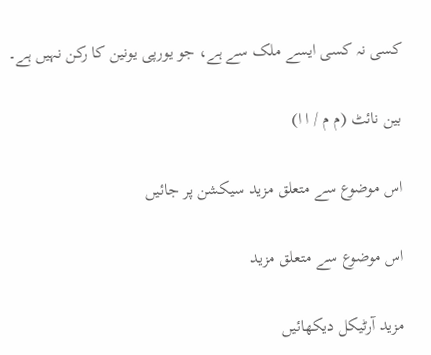کسی نہ کسی ایسے ملک سے ہے، جو یورپی یونین کا رکن نہیں ہے۔

بین نائٹ (م م / ا ا)

اس موضوع سے متعلق مزید سیکشن پر جائیں

اس موضوع سے متعلق مزید

مزید آرٹیکل دیکھائیں